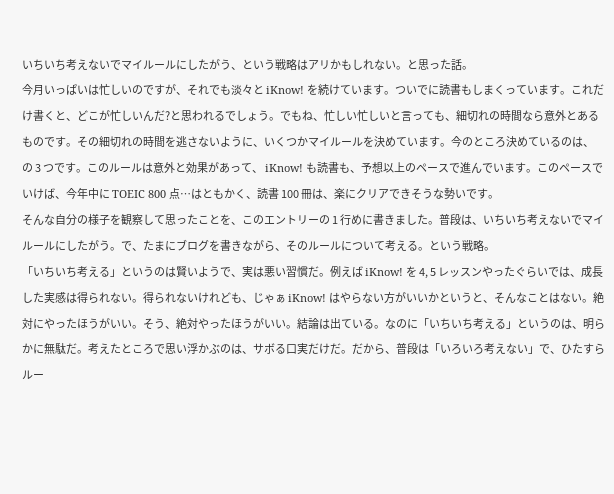いちいち考えないでマイルールにしたがう、という戦略はアリかもしれない。と思った話。
今月いっぱいは忙しいのですが、それでも淡々と iKnow! を続けています。ついでに読書もしまくっています。これだけ書くと、どこが忙しいんだ?と思われるでしょう。でもね、忙しい忙しいと言っても、細切れの時間なら意外とあるものです。その細切れの時間を逃さないように、いくつかマイルールを決めています。今のところ決めているのは、
の 3 つです。このルールは意外と効果があって、 iKnow! も読書も、予想以上のペースで進んでいます。このペースでいけば、今年中に TOEIC 800 点…はともかく、読書 100 冊は、楽にクリアできそうな勢いです。
そんな自分の様子を観察して思ったことを、このエントリーの 1 行めに書きました。普段は、いちいち考えないでマイルールにしたがう。で、たまにブログを書きながら、そのルールについて考える。という戦略。
「いちいち考える」というのは賢いようで、実は悪い習慣だ。例えば iKnow! を 4, 5 レッスンやったぐらいでは、成長した実感は得られない。得られないけれども、じゃぁ iKnow! はやらない方がいいかというと、そんなことはない。絶対にやったほうがいい。そう、絶対やったほうがいい。結論は出ている。なのに「いちいち考える」というのは、明らかに無駄だ。考えたところで思い浮かぶのは、サボる口実だけだ。だから、普段は「いろいろ考えない」で、ひたすらルー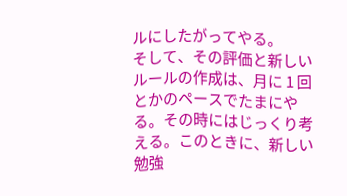ルにしたがってやる。
そして、その評価と新しいルールの作成は、月に 1 回とかのペースでたまにやる。その時にはじっくり考える。このときに、新しい勉強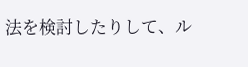法を検討したりして、ル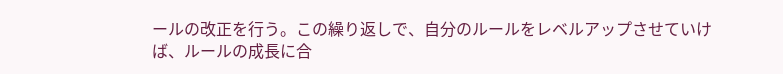ールの改正を行う。この繰り返しで、自分のルールをレベルアップさせていけば、ルールの成長に合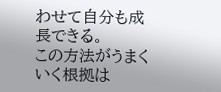わせて自分も成長できる。
この方法がうまくいく根拠は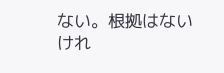ない。根拠はないけれ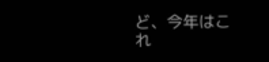ど、今年はこれ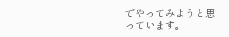でやってみようと思っています。